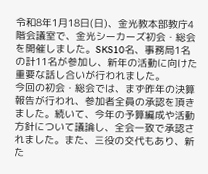令和8年1月18日(日)、金光教本部教庁4階会議室で、金光シーカーズ初会・総会を開催しました。SKS10名、事務局1名の計11名が参加し、新年の活動に向けた重要な話し合いが行われました。
今回の初会・総会では、まず昨年の決算報告が行われ、参加者全員の承認を頂きました。続いて、今年の予算編成や活動方針について議論し、全会一致で承認されました。また、三役の交代もあり、新た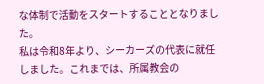な体制で活動をスタートすることとなりました。
私は令和8年より、シーカーズの代表に就任しました。これまでは、所属教会の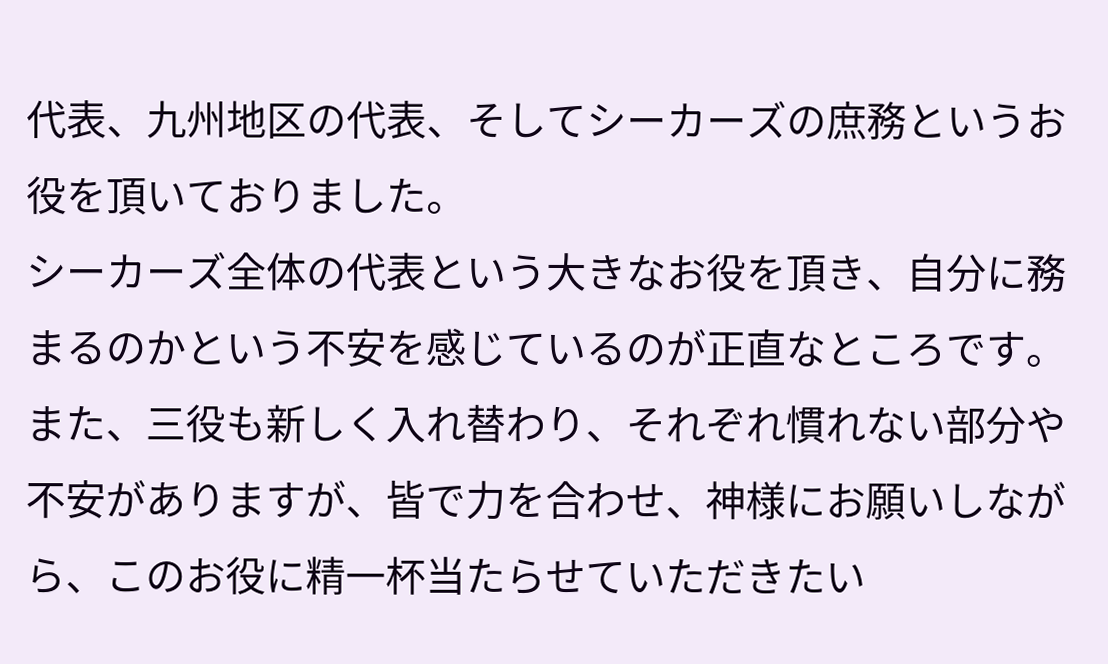代表、九州地区の代表、そしてシーカーズの庶務というお役を頂いておりました。
シーカーズ全体の代表という大きなお役を頂き、自分に務まるのかという不安を感じているのが正直なところです。また、三役も新しく入れ替わり、それぞれ慣れない部分や不安がありますが、皆で力を合わせ、神様にお願いしながら、このお役に精一杯当たらせていただきたい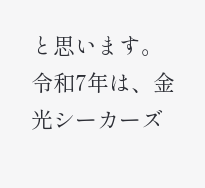と思います。
令和7年は、金光シーカーズ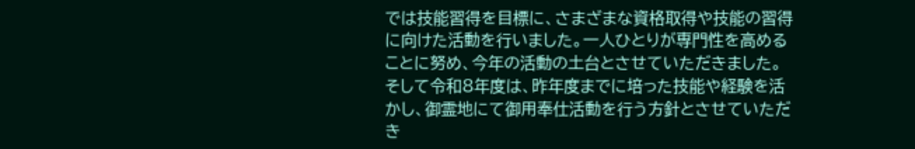では技能習得を目標に、さまざまな資格取得や技能の習得に向けた活動を行いました。一人ひとりが専門性を高めることに努め、今年の活動の土台とさせていただきました。
そして令和8年度は、昨年度までに培った技能や経験を活かし、御霊地にて御用奉仕活動を行う方針とさせていただき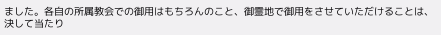ました。各自の所属教会での御用はもちろんのこと、御霊地で御用をさせていただけることは、決して当たり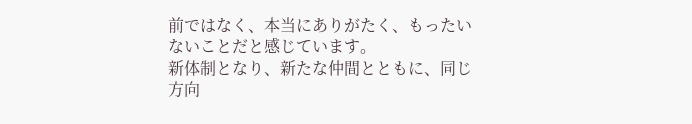前ではなく、本当にありがたく、もったいないことだと感じています。
新体制となり、新たな仲間とともに、同じ方向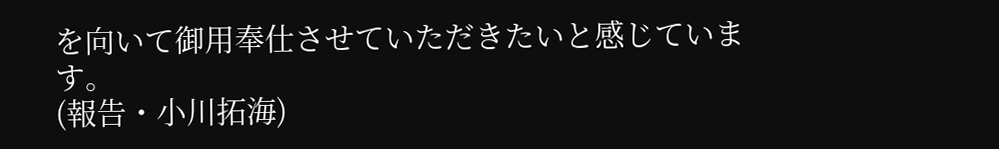を向いて御用奉仕させていただきたいと感じています。
(報告・小川拓海)